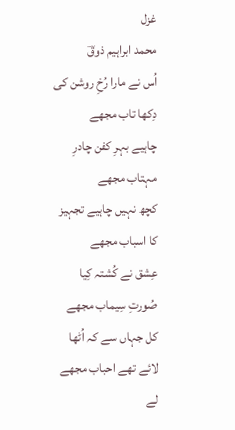غزل
محمد ابراہیم ذوقؔ
اُس نے مارا رُخِ روشن کی دِکھا تاب مجھے
چاہیے بہرِ کفن چادرِ مہتاب مجھے
کچھ نہیں چاہیے تجہیز کا اسباب مجھے
عِشق نے کُشتہ کِیا صُورتِ سِیماب مجھے
کل جہاں سے کہ اُٹھا لائے تھے احباب مجھے
لے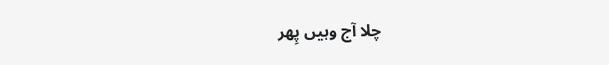چلا آج وہیں پِھر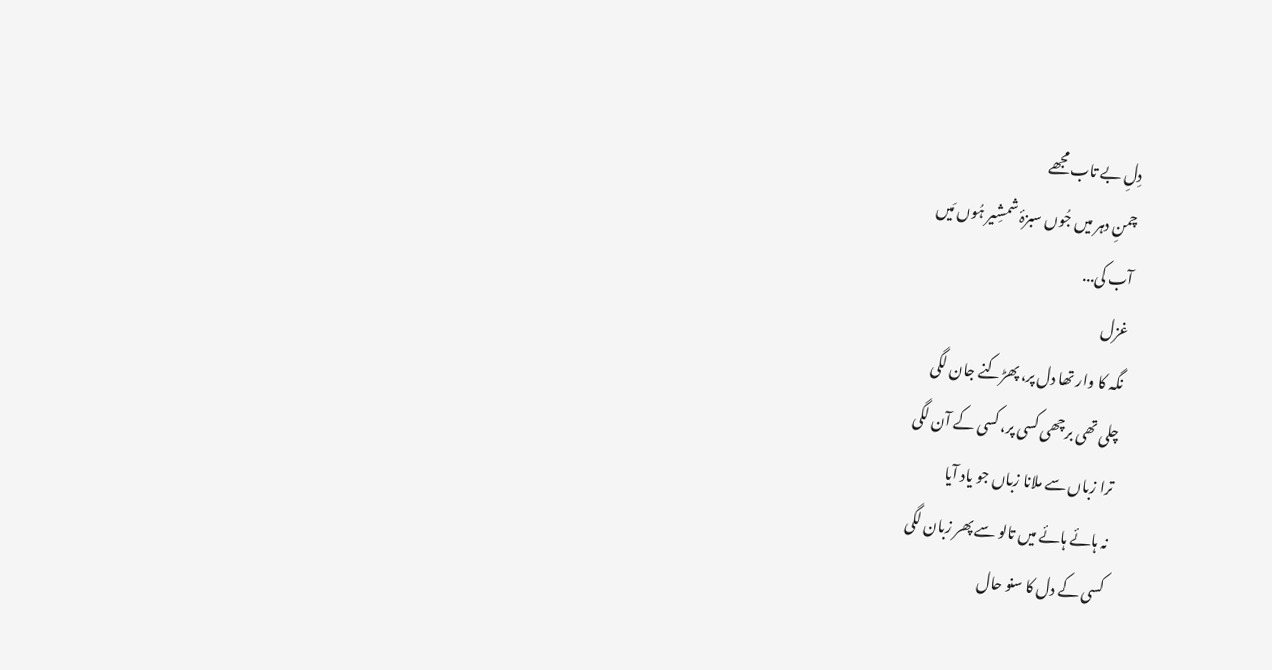دِلِ بے تاب مجھے
چمنِ دہر میں جُوں سبزۂ شمشِیر ہُوں مَیں
آب کی...
غزل
نگہ کا وار تھا دل پر، پھڑکنے جان لگی
چلی تھی برچھی کسی پر، کسی کے آن لگی
ترا زباں سے ملانا زباں جو یاد آیا
نہ ہائے ہائے میں تالو سے پھر زبان لگی
کسی کے دل کا سنو حال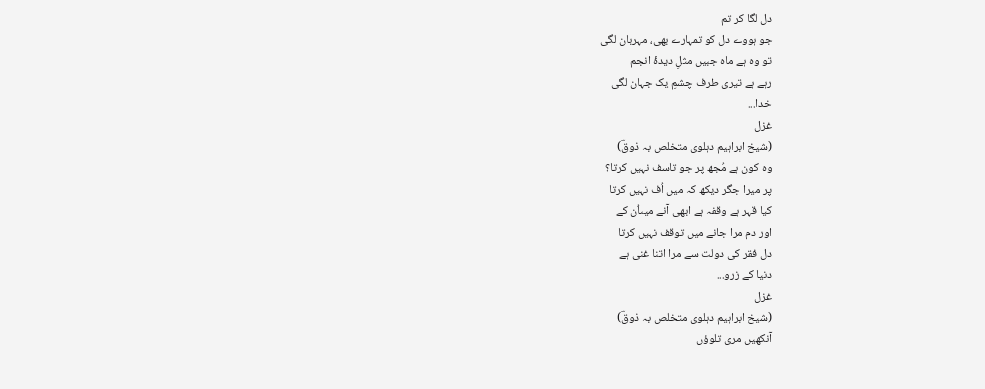دل لگا کر تم
جو ہووے دل کو تمہارے بھی، مہربان لگی
تو وہ ہے ماہ جبیں مثلِ دیدۂ انجم
رہے ہے تیری طرف چشمِ یک جہان لگی
خدا...
غزل
(شیخ ابراہیم دہلوی متخلص بہ ذوقؔ)
وہ کون ہے مُجھ پر جو تاسف نہیں کرتا؟
پر میرا جگر دیکھ کہ میں اُف نہیں کرتا
کیا قہر ہے وقفہ ہے ابھی آنے میںاُن کے
اور دم مرا جانے میں توقف نہیں کرتا
دل فقر کی دولت سے مرا اتنا غنی ہے
دنیا کے زرو...
غزل
(شیخ ابراہیم دہلوی متخلص بہ ذوقؔ)
آنکھیں مری تلوؤں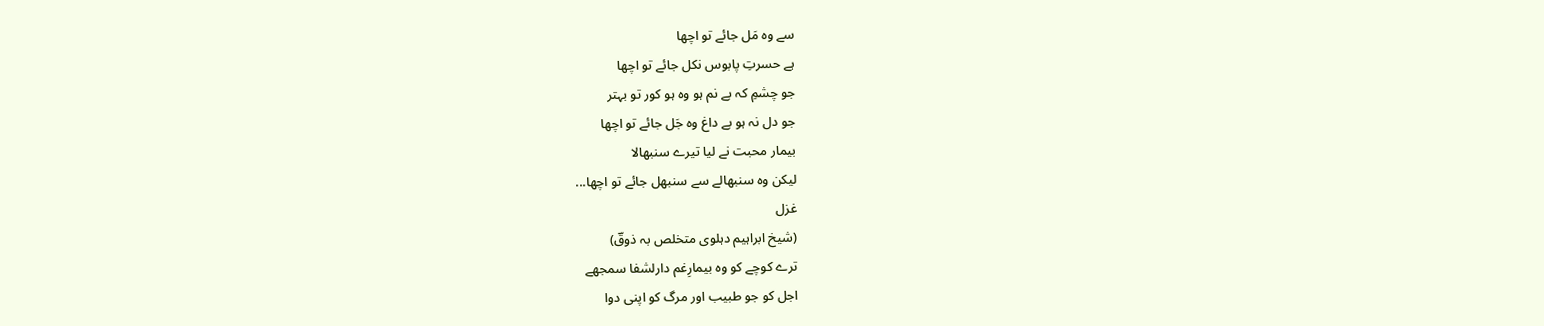سے وہ مَل جائے تو اچھا
ہے حسرتِ پابوس نکل جائے تو اچھا
جو چشمِ کہ بے نم ہو وہ ہو کور تو بہتر
جو دل نہ ہو بے داغ وہ جَل جائے تو اچھا
بیمار محبت نے لیا تیرے سنبھالا
لیکن وہ سنبھالے سے سنبھل جائے تو اچھا...
غزل
(شیخ ابراہیم دہلوی متخلص بہ ذوقؔ)
ترے کوچے کو وہ بیمارِغم دارلشفا سمجھے
اجل کو جو طبیب اور مرگ کو اپنی دوا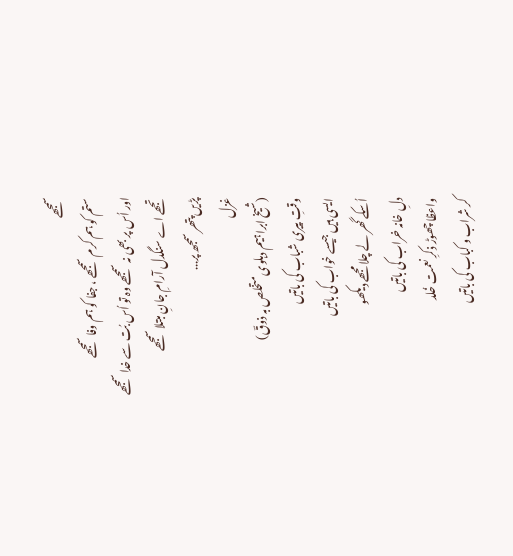سمجھے
ستم کو ہم کرم سمجھے ، جفا کو ہم وفا سمجھے
اور اُس پر بھی نہ سمجھے وہ تو اُس بُت سے خدا سمجھے
تجھے اے سنگدل آرامِ جانِ مبتلا سمجھے
پڑیں پتھر سمجھ پر...
غزل
(شیخ ابراہیم دہلوی متخلص بہ ذوقؔ)
وقتِ پیری شباب کی باتیں
ایسی ہیں جیسے خواب کی باتیں
اُسکے گھر لے چلا مجھے دیکھو
دلِ خانہ خراب کی باتیں
واعظا چھوڑ ذکرِ نعمت خُلد
کر شراب و کباب کی باتیں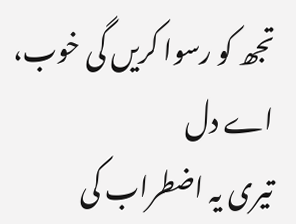تجھ کو رسوا کریں گی خوب، اے دل
تیری یہ اضطراب کی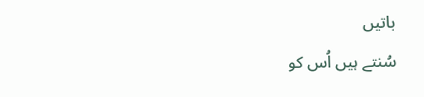باتیں
سُنتے ہیں اُس کو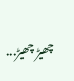چھیڑ چھیڑ...